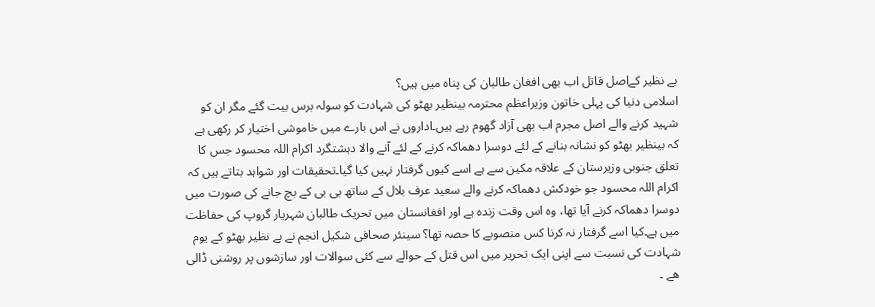بے نظیر کےاصل قاتل اب بھی افغان طالبان کی پناہ میں ہیں؟
اسلامی دنیا کی پہلی خاتون وزیراعظم محترمہ بینظیر بھٹو کی شہادت کو سولہ برس بیت گئے مگر ان کو شہید کرنے والے اصل مجرم اب بھی آزاد گھوم رہے ہیں۔اداروں نے اس بارے میں خاموشی اختیار کر رکھی ہے کہ بینظیر بھٹو کو نشانہ بنانے کے لئے دوسرا دھماکہ کرنے کے لئے آنے والا دہشتگرد اکرام اللہ محسود جس کا تعلق جنوبی وزیرستان کے علاقہ مکین سے ہے اسے کیوں گرفتار نہیں کیا گیا۔تحقیقات اور شواہد بتاتے ہیں کہ اکرام اللہ محسود جو خودکش دھماکہ کرنے والے سعید عرف بلال کے ساتھ بی بی کے بچ جانے کی صورت میں دوسرا دھماکہ کرنے آیا تھا، وہ اس وقت زندہ ہے اور افغانستان میں تحریک طالبان شہریار گروپ کی حفاظت میں ہے۔کیا اسے گرفتار نہ کرنا کس منصوبے کا حصہ تھا؟ سینئر صحافی شکیل انجم نے بے نظیر بھٹو کے یوم شہادت کی نسبت سے اپنی ایک تحریر میں اس قتل کے حوالے سے کئی سوالات اور سازشوں پر روشنی ڈالی ھے ۔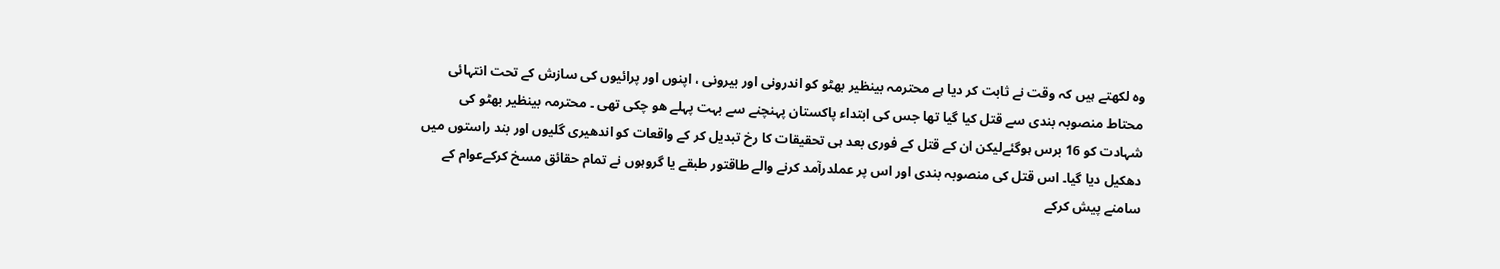وہ لکھتے ہیں کہ وقت نے ثابت کر دیا ہے محترمہ بینظیر بھٹو کو اندرونی اور بیرونی ، اپنوں اور پرائیوں کی سازش کے تحت انتہائی محتاط منصوبہ بندی سے قتل کیا گیا تھا جس کی ابتداء پاکستان پہنچنے سے بہت پہلے ھو چکی تھی ۔ محترمہ بینظیر بھٹو کی شہادت کو 16 برس ہوگئےلیکن ان کے قتل کے فوری بعد ہی تحقیقات کا رخ تبدیل کر کے واقعات کو اندھیری گلیوں اور بند راستوں میں دھکیل دیا گیا۔ اس قتل کی منصوبہ بندی اور اس پر عملدرآمد کرنے والے طاقتور طبقے یا گروہوں نے تمام حقائق مسخ کرکےعوام کے سامنے پیش کرکے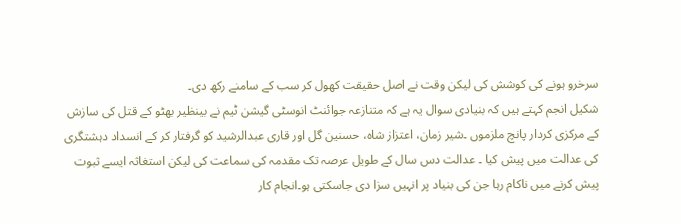سرخرو ہونے کی کوشش کی لیکن وقت نے اصل حقیقت کھول کر سب کے سامنے رکھ دی۔
شکیل انجم کہتے ہیں کہ بنیادی سوال یہ ہے کہ متنازعہ جوائنٹ انوسٹی گیشن ٹیم نے بینظیر بھٹو کے قتل کی سازش کے مرکزی کردار پانچ ملزموں ۔شیر زمان، اعتزاز شاہ، حسنین گل اور قاری عبدالرشید کو گرفتار کر کے انسداد دہشتگری کی عدالت میں پیش کیا ۔ عدالت دس سال کے طویل عرصہ تک مقدمہ کی سماعت کی لیکن استغاثہ ایسے ثبوت پیش کرنے میں ناکام رہا جن کی بنیاد پر انہیں سزا دی جاسکتی ہو۔انجام کار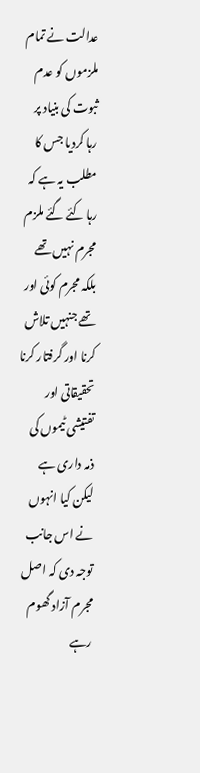عدالت نے تمام ملزموں کو عدم ثبوت کی بنیاد پر رہا کردیا جس کا مطلب یہ ہے کہ رہا کئے گئے ملزم مجرم نہیں تھے بلکہ مجرم کوئی اور تھے جنہیں تلاش کرنا اور گرفتار کرنا تحقیقاتی اور تفتیشی ٹیموں کی ذمہ داری ہے لیکن کیا انہوں نے اس جانب توجہ دی کہ اصل مجرم آزاد گھوم رہے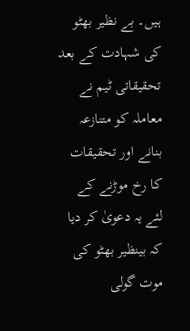ہیں۔ بے نظیر بھٹو کی شہادت کے بعد تحقیقاتی ٹیم نے معاملہ کو متنازعہ بنانے اور تحقیقات کا رخ موڑنے کے لئے یہ دعویٰ کر دیا کہ بینظیر بھٹو کی موت گولی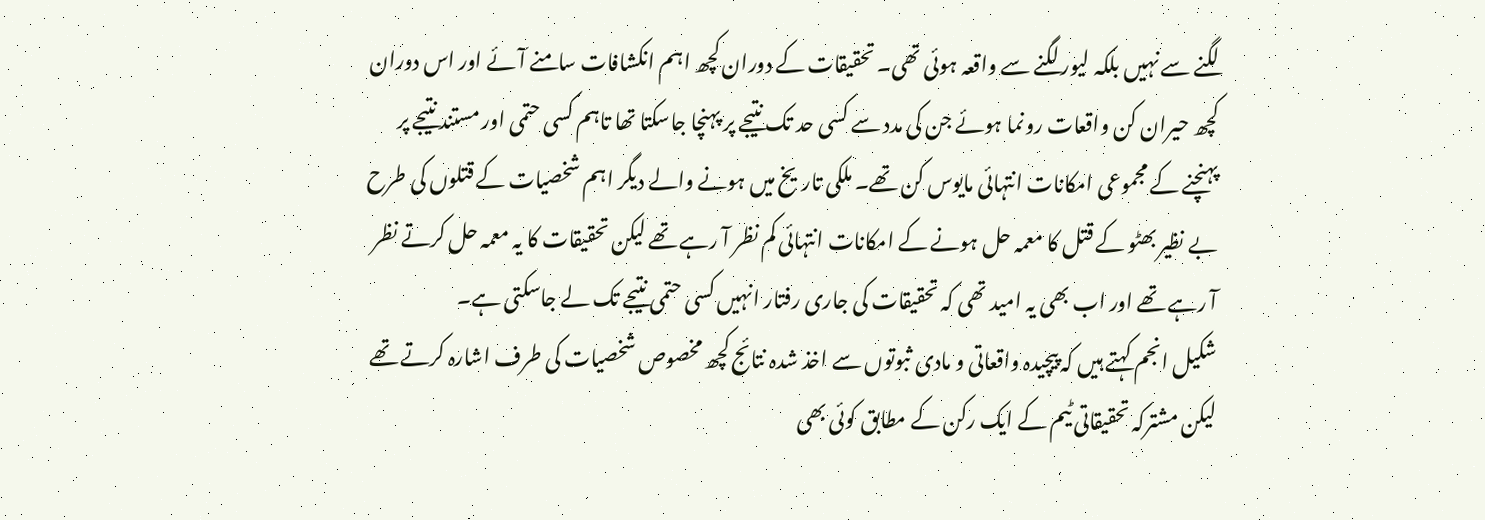لگنے سے نہیں بلکہ لیور لگنے سے واقعہ ہوئی تھی۔ تحقیقات کے دوران کچھ اہم انکشافات سامنے آئے اور اس دوران کچھ حیران کن واقعات رونما ہوئے جن کی مدد سے کسی حد تک نتیجے پر پہنچا جاسکتا تھا تاہم کسی حتمی اور مستند نتیجے پر پہنچنے کے مجموعی امکانات انتہائی مایوس کن تھے۔ ملکی تاریخ میں ہونے والے دیگر اہم شخصیات کے قتلوں کی طرح بے نظیر بھٹو کے قتل کا معمہ حل ہونے کے امکانات انتہائی کم نظر آ رہے تھے لیکن تحقیقات کا یہ معمہ حل کرتے نظر آ رہے تھے اور اب بھی یہ امید تھی کہ تحقیقات کی جاری رفتار انہیں کسی حتمی نتیجے تک لے جاسکتی ہے۔
شکیل انجم کہتے ہیں کہ پیچیدہ واقعاتی و مادی ثبوتوں سے اخذ شدہ نتائج کچھ مخصوص شخصیات کی طرف اشارہ کرتے تھے لیکن مشترکہ تحقیقاتی ٹیم کے ایک رکن کے مطابق کوئی بھی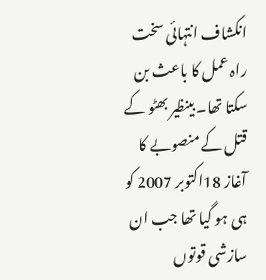انکشاف انتہائی سخت راہ عمل کا باعث بن سکتا تھا۔ بینظیر بھٹو کے قتل کے منصوبے کا آغاز 18اکتوبر 2007 کو ہی ہو گیا تھا جب ان سازشی قوتوں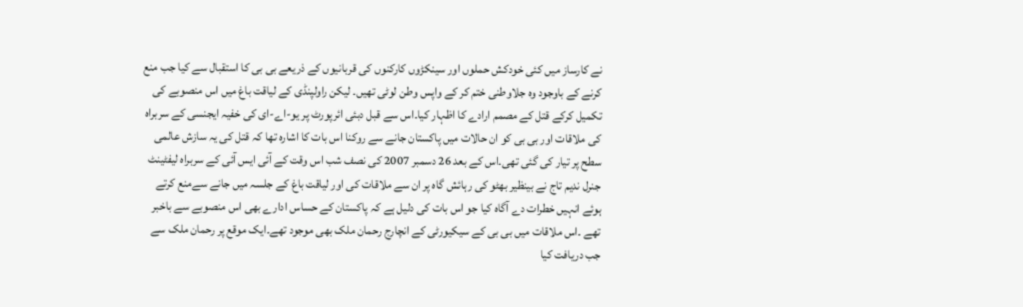نے کارساز میں کئی خودکش حملوں اور سینکڑوں کارکنوں کی قربانیوں کے ذریعے بی بی کا استقبال سے کیا جب منع کرنے کے باوجود وہ جلاوطنی ختم کر کے واپس وطن لوٹی تھیں۔ لیکن راولپنڈی کے لیاقت باغ میں اس منصوبے کی تکمیل کرکے قتل کے مصمم ارادے کا اظہار کیا۔اس سے قبل دبئی ائرپورٹ پر یو-اے-ای کی خفیہ ایجنسی کے سربراہ کی ملاقات اور بی بی کو ان حالات میں پاکستان جانے سے روکنا اس بات کا اشارہ تھا کہ قتل کی یہ سازش عالمی سطح پر تیار کی گئی تھی۔اس کے بعد 26 دسمبر 2007 کی نصف شب اس وقت کے آئی ایس آئی کے سربراہ لیفٹینٹ جنرل ندیم تاج نے بینظیر بھٹو کی رہائش گاہ پر ان سے ملاقات کی اور لیاقت باغ کے جلسہ میں جانے سےمنع کرتے ہوئے انہیں خطرات دے آگاہ کیا جو اس بات کی دلیل ہے کہ پاکستان کے حساس ادارے بھی اس منصوبے سے باخبر تھے ۔اس ملاقات میں بی بی کے سیکیورٹی کے انچارج رحمان ملک بھی موجود تھے۔ایک موقع پر رحمان ملک سے جب دریافت کیا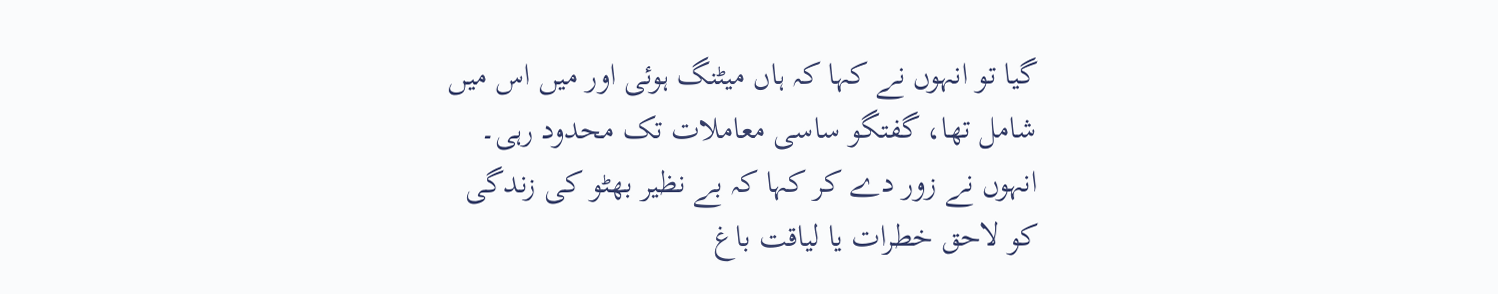گیا تو انہوں نے کہا کہ ہاں میٹنگ ہوئی اور میں اس میں شامل تھا، گفتگو ساسی معاملات تک محدود رہی۔ انہوں نے زور دے کر کہا کہ بے نظیر بھٹو کی زندگی کو لاحق خطرات یا لیاقت باغ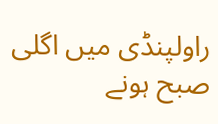راولپنڈی میں اگلی صبح ہونے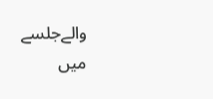والےجلسے میں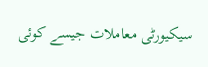سیکیورٹی معاملات جیسے کوئی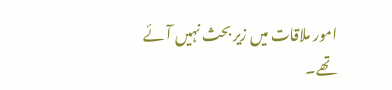امور ملاقات میں زیر بحث نہیں آئے تھے۔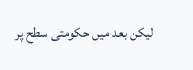لیکن بعد میں حکومتی سطح پر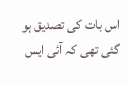اس بات کی تصدیق ہو گئی تھی کہ آئی ایس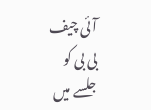آئی چیف بی بی کو جلسے میں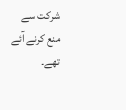شرکت سے
منع کرنے آئے تھے۔